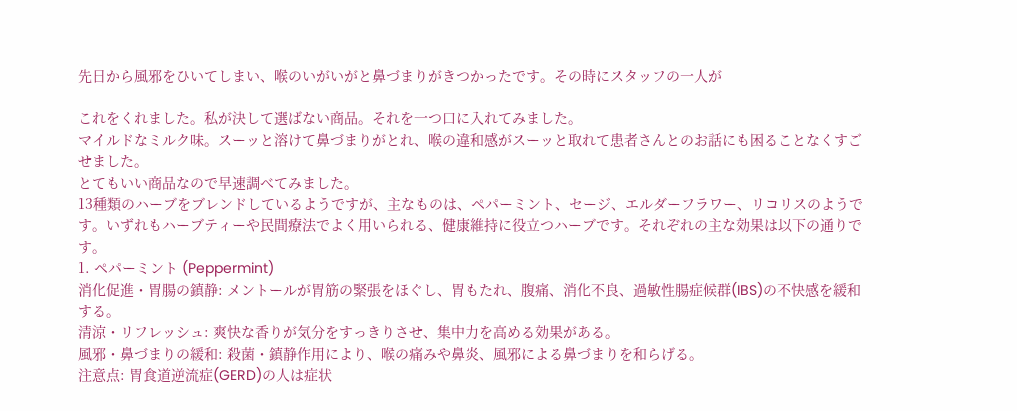先日から風邪をひいてしまい、喉のいがいがと鼻づまりがきつかったです。その時にスタッフの一人が

これをくれました。私が決して選ばない商品。それを一つ口に入れてみました。
マイルドなミルク味。スーッと溶けて鼻づまりがとれ、喉の違和感がスーッと取れて患者さんとのお話にも困ることなくすごせました。
とてもいい商品なので早速調べてみました。
13種類のハーブをブレンドしているようですが、主なものは、ペパーミント、セージ、エルダーフラワー、リコリスのようです。いずれもハーブティーや民間療法でよく用いられる、健康維持に役立つハーブです。それぞれの主な効果は以下の通りです。
1. ペパーミント (Peppermint)
消化促進・胃腸の鎮静: メントールが胃筋の緊張をほぐし、胃もたれ、腹痛、消化不良、過敏性腸症候群(IBS)の不快感を緩和する。
清涼・リフレッシュ: 爽快な香りが気分をすっきりさせ、集中力を高める効果がある。
風邪・鼻づまりの緩和: 殺菌・鎮静作用により、喉の痛みや鼻炎、風邪による鼻づまりを和らげる。
注意点: 胃食道逆流症(GERD)の人は症状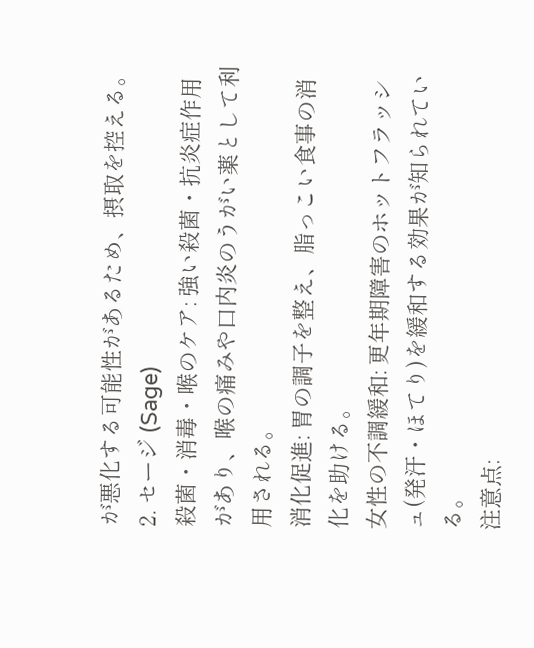が悪化する可能性があるため、摂取を控える。
2. セージ (Sage)
殺菌・消毒・喉のケア: 強い殺菌・抗炎症作用があり、喉の痛みや口内炎のうがい薬として利用される。
消化促進: 胃の調子を整え、脂っこい食事の消化を助ける。
女性の不調緩和: 更年期障害のホットフラッシュ(発汗・ほてり)を緩和する効果が知られている。
注意点: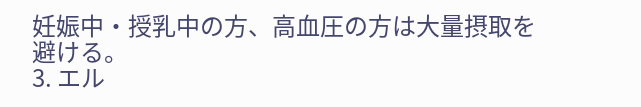妊娠中・授乳中の方、高血圧の方は大量摂取を避ける。
3. エル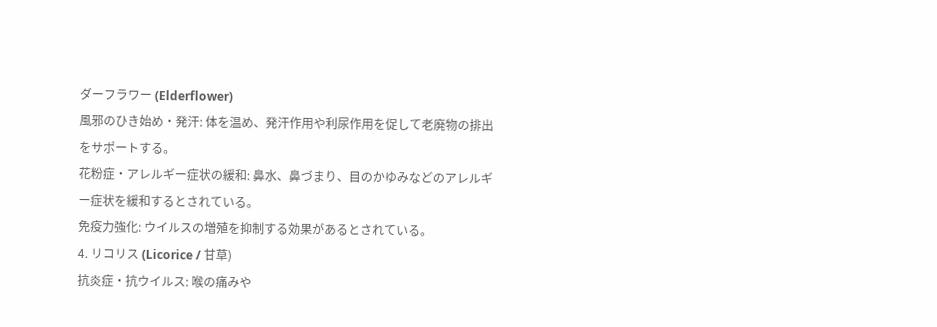ダーフラワー (Elderflower)
風邪のひき始め・発汗: 体を温め、発汗作用や利尿作用を促して老廃物の排出をサポートする。
花粉症・アレルギー症状の緩和: 鼻水、鼻づまり、目のかゆみなどのアレルギー症状を緩和するとされている。
免疫力強化: ウイルスの増殖を抑制する効果があるとされている。
4. リコリス (Licorice / 甘草)
抗炎症・抗ウイルス: 喉の痛みや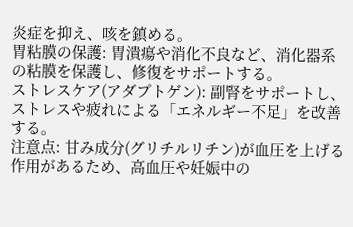炎症を抑え、咳を鎮める。
胃粘膜の保護: 胃潰瘍や消化不良など、消化器系の粘膜を保護し、修復をサポートする。
ストレスケア(アダプトゲン): 副腎をサポートし、ストレスや疲れによる「エネルギー不足」を改善する。
注意点: 甘み成分(グリチルリチン)が血圧を上げる作用があるため、高血圧や妊娠中の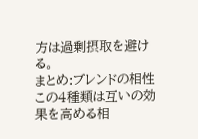方は過剰摂取を避ける。
まとめ:ブレンドの相性
この4種類は互いの効果を高める相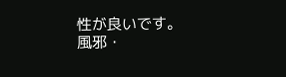性が良いです。
風邪・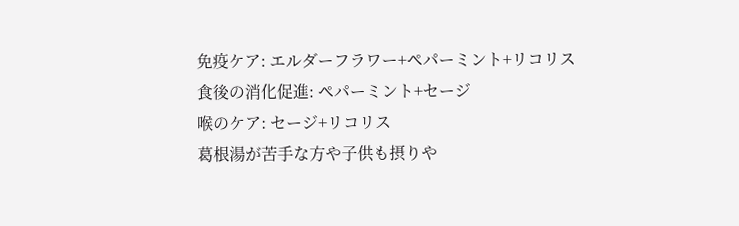免疫ケア: エルダーフラワー+ペパーミント+リコリス
食後の消化促進: ペパーミント+セージ
喉のケア: セージ+リコリス
葛根湯が苦手な方や子供も摂りや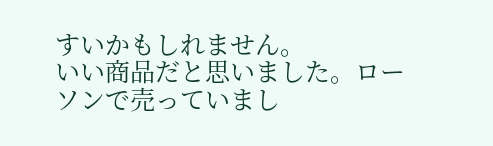すいかもしれません。
いい商品だと思いました。ローソンで売っていまし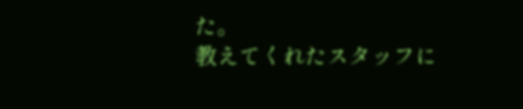た。
教えてくれたスタッフに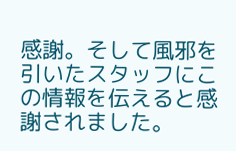感謝。そして風邪を引いたスタッフにこの情報を伝えると感謝されました。